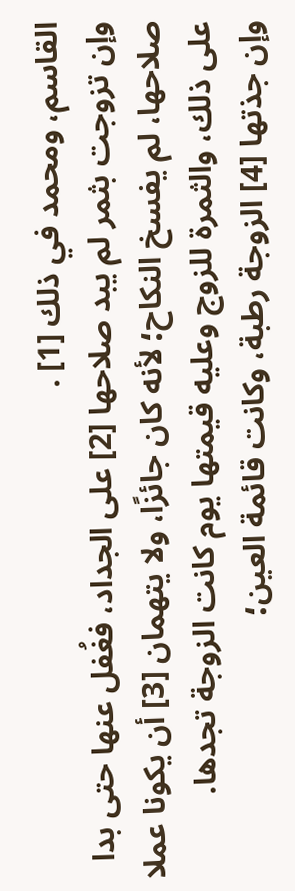القاسم، ومحمد في ذلك [1] .
وإن تزوجت بثمر لم يبد صلاحها [2] على الجداد، فغُفل عنها حتى بدا صلاحها، لم يفسخ النكاح؛ لأنه كان جائزًا، ولا يتهمان [3] أن يكونا عملا على ذلك، والثمرة للزوج وعليه قيمتها يوم كانت الزوجة تجدها.
وإن جذتها [4] الزوجة رطبة، وكانت قائمة العين؛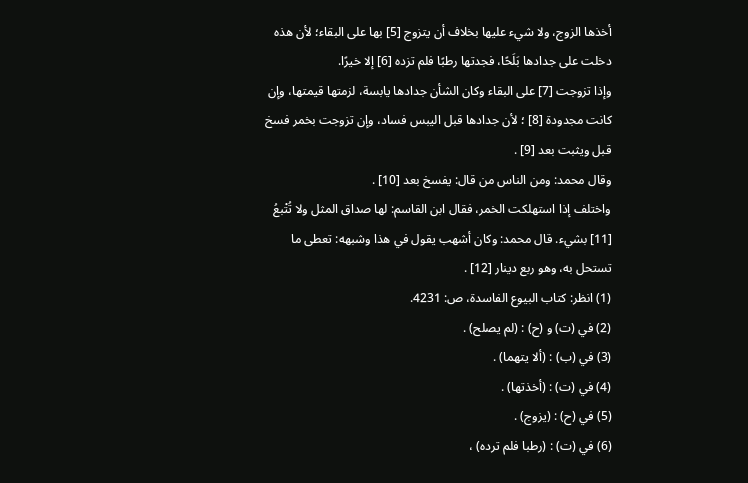أخذها الزوج، ولا شيء عليها بخلاف أن يتزوج [5] بها على البقاء؛ لأن هذه دخلت على جدادها بَلَحًا، فجدتها رطبًا فلم تزده [6] إلا خيرًا.
وإذا تزوجت [7] على البقاء وكان الشأن جدادها يابسة، لزمتها قيمتها، وإن كانت مجدودة [8] ؛ لأن جدادها قبل اليبس فساد، وإن تزوجت بخمر فسخ قبل ويثبت بعد [9] .
وقال محمد: ومن الناس من قال: يفسخ بعد [10] .
واختلف إذا استهلكت الخمر، فقال ابن القاسم: لها صداق المثل ولا تُتْبعُ [11] بشيء. قال محمد: وكان أشهب يقول في هذا وشبهه: تعطى ما تستحل به، وهو ربع دينار [12] .
(1) انظر: كتاب البيوع الفاسدة، ص: 4231.
(2) في (ت) و (ح) : (لم يصلح) .
(3) في (ب) : (ألا يتهما) .
(4) في (ت) : (أخذتها) .
(5) في (ح) : (يزوج) .
(6) في (ت) : (رطبا فلم ترده) ،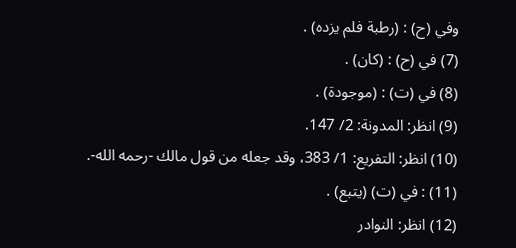وفي (ح) : (رطبة فلم يزده) .
(7) في (ح) : (كان) .
(8) في (ت) : (موجودة) .
(9) انظر: المدونة: 2/ 147.
(10) انظر: التفريع: 1/ 383، وقد جعله من قول مالك -رحمه الله-.
(11) : في (ت) (يتبع) .
(12) انظر: النوادر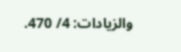والزيادات: 4/ 470.